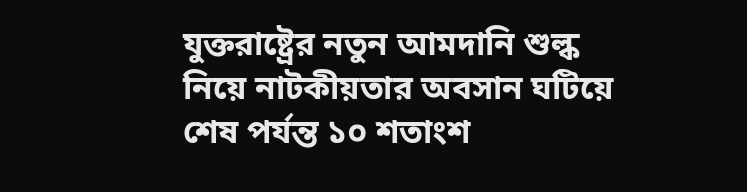যুক্তরাষ্ট্রের নতুন আমদানি শুল্ক নিয়ে নাটকীয়তার অবসান ঘটিয়ে শেষ পর্যন্ত ১০ শতাংশ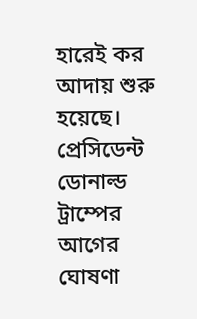হারেই কর আদায় শুরু হয়েছে। প্রেসিডেন্ট ডোনাল্ড ট্রাম্পের আগের ঘোষণা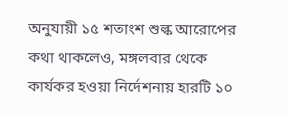অনুযায়ী ১৫ শতাংশ শুল্ক আরোপের কথা থাকলেও, মঙ্গলবার থেকে কার্যকর হওয়া নির্দেশনায় হারটি ১০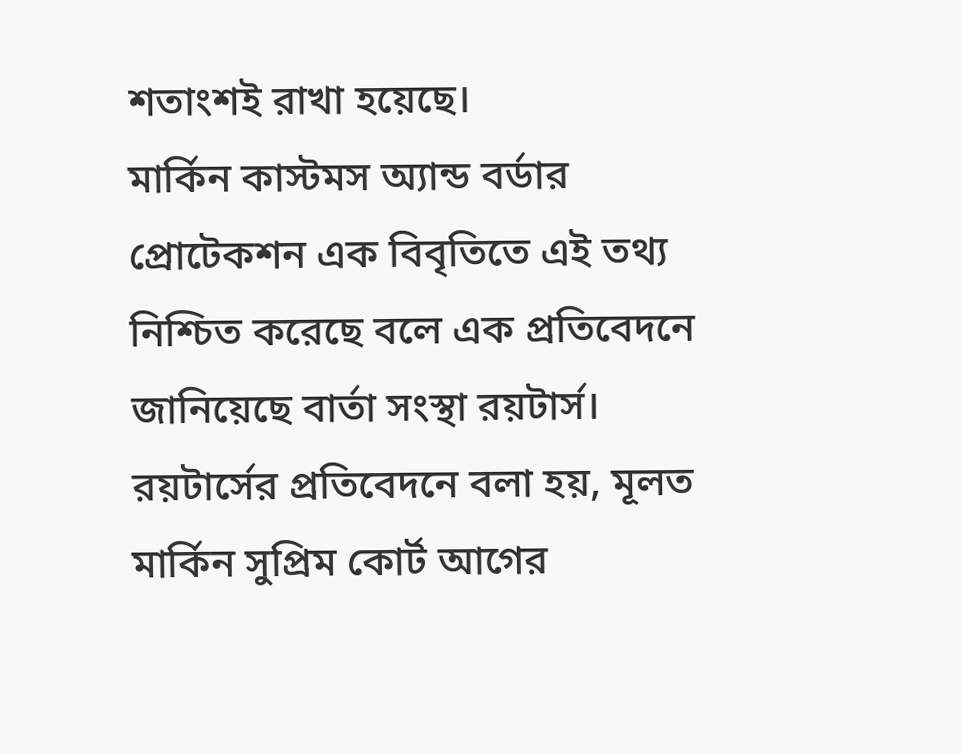শতাংশই রাখা হয়েছে।
মার্কিন কাস্টমস অ্যান্ড বর্ডার প্রোটেকশন এক বিবৃতিতে এই তথ্য নিশ্চিত করেছে বলে এক প্রতিবেদনে জানিয়েছে বার্তা সংস্থা রয়টার্স।
রয়টার্সের প্রতিবেদনে বলা হয়, মূলত মার্কিন সুপ্রিম কোর্ট আগের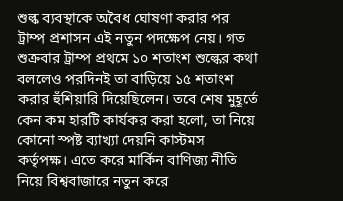শুল্ক ব্যবস্থাকে অবৈধ ঘোষণা করার পর ট্রাম্প প্রশাসন এই নতুন পদক্ষেপ নেয়। গত শুক্রবার ট্রাম্প প্রথমে ১০ শতাংশ শুল্কের কথা বললেও পরদিনই তা বাড়িয়ে ১৫ শতাংশ করার হুঁশিয়ারি দিয়েছিলেন। তবে শেষ মুহূর্তে কেন কম হারটি কার্যকর করা হলো, তা নিয়ে কোনো স্পষ্ট ব্যাখ্যা দেয়নি কাস্টমস কর্তৃপক্ষ। এতে করে মার্কিন বাণিজ্য নীতি নিয়ে বিশ্ববাজারে নতুন করে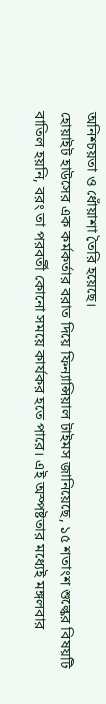অনিশ্চয়তা ও ধোঁয়াশা তৈরি হয়েছে।
হোয়াইট হাউসের এক কর্মকর্তার বরাত দিয়ে ফিন্যান্সিয়াল টাইমস জানিয়েছে, ১৫ শতাংশ শুল্কের বিষয়টি বাতিল হয়নি, বরং তা পরবর্তী কোনো সময়ে কার্যকর হতে পারে। এই অস্পষ্টতার মধ্যেই মঙ্গলবার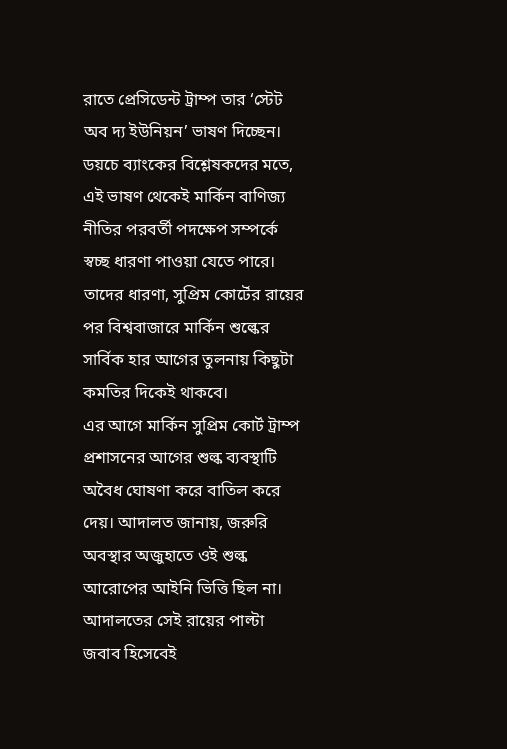রাতে প্রেসিডেন্ট ট্রাম্প তার ‘স্টেট অব দ্য ইউনিয়ন’ ভাষণ দিচ্ছেন।
ডয়চে ব্যাংকের বিশ্লেষকদের মতে, এই ভাষণ থেকেই মার্কিন বাণিজ্য নীতির পরবর্তী পদক্ষেপ সম্পর্কে স্বচ্ছ ধারণা পাওয়া যেতে পারে। তাদের ধারণা, সুপ্রিম কোর্টের রায়ের পর বিশ্ববাজারে মার্কিন শুল্কের সার্বিক হার আগের তুলনায় কিছুটা কমতির দিকেই থাকবে।
এর আগে মার্কিন সুপ্রিম কোর্ট ট্রাম্প প্রশাসনের আগের শুল্ক ব্যবস্থাটি অবৈধ ঘোষণা করে বাতিল করে দেয়। আদালত জানায়, জরুরি অবস্থার অজুহাতে ওই শুল্ক আরোপের আইনি ভিত্তি ছিল না। আদালতের সেই রায়ের পাল্টা জবাব হিসেবেই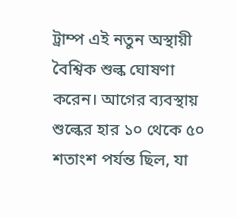ট্রাম্প এই নতুন অস্থায়ী বৈশ্বিক শুল্ক ঘোষণা করেন। আগের ব্যবস্থায় শুল্কের হার ১০ থেকে ৫০ শতাংশ পর্যন্ত ছিল, যা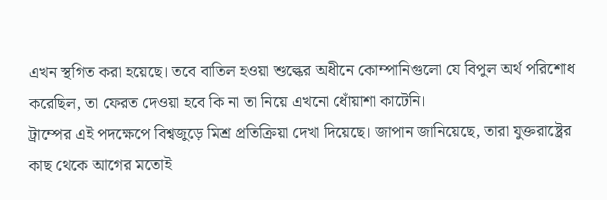এখন স্থগিত করা হয়েছে। তবে বাতিল হওয়া শুল্কের অধীনে কোম্পানিগুলো যে বিপুল অর্থ পরিশোধ করেছিল, তা ফেরত দেওয়া হবে কি না তা নিয়ে এখনো ধোঁয়াশা কাটেনি।
ট্রাম্পের এই পদক্ষেপে বিশ্বজুড়ে মিশ্র প্রতিক্রিয়া দেখা দিয়েছে। জাপান জানিয়েছে, তারা যুক্তরাষ্ট্রের কাছ থেকে আগের মতোই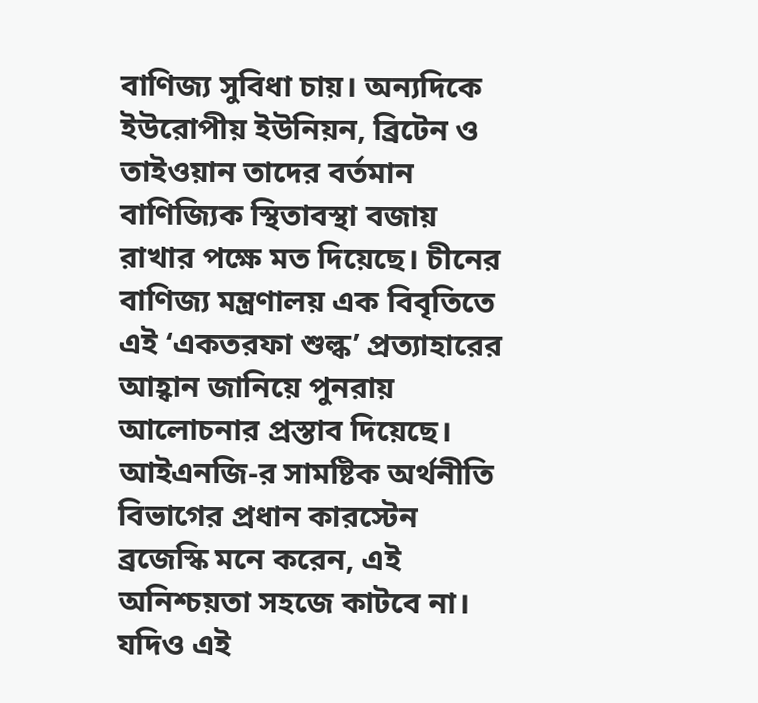বাণিজ্য সুবিধা চায়। অন্যদিকে ইউরোপীয় ইউনিয়ন, ব্রিটেন ও তাইওয়ান তাদের বর্তমান বাণিজ্যিক স্থিতাবস্থা বজায় রাখার পক্ষে মত দিয়েছে। চীনের বাণিজ্য মন্ত্রণালয় এক বিবৃতিতে এই ‘একতরফা শুল্ক’ প্রত্যাহারের আহ্বান জানিয়ে পুনরায় আলোচনার প্রস্তাব দিয়েছে।
আইএনজি-র সামষ্টিক অর্থনীতি বিভাগের প্রধান কারস্টেন ব্রজেস্কি মনে করেন, এই অনিশ্চয়তা সহজে কাটবে না। যদিও এই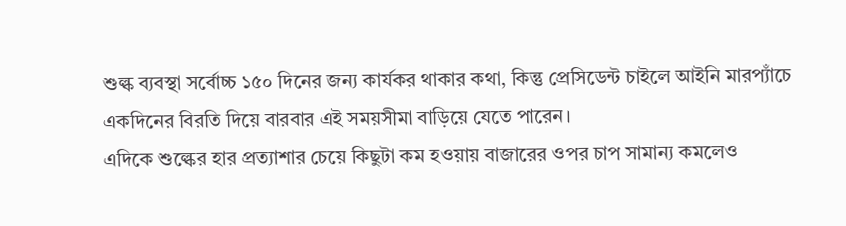শুল্ক ব্যবস্থা সর্বোচ্চ ১৫০ দিনের জন্য কার্যকর থাকার কথা, কিন্তু প্রেসিডেন্ট চাইলে আইনি মারপ্যাঁচে একদিনের বিরতি দিয়ে বারবার এই সময়সীমা বাড়িয়ে যেতে পারেন।
এদিকে শুল্কের হার প্রত্যাশার চেয়ে কিছুটা কম হওয়ায় বাজারের ওপর চাপ সামান্য কমলেও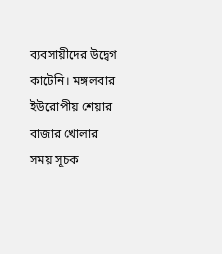ব্যবসায়ীদের উদ্বেগ কাটেনি। মঙ্গলবার ইউরোপীয় শেয়ার বাজার খোলার সময় সূচক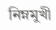নিম্নমুখী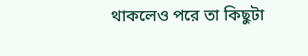থাকলেও পরে তা কিছুটা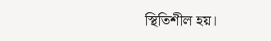স্থিতিশীল হয়।